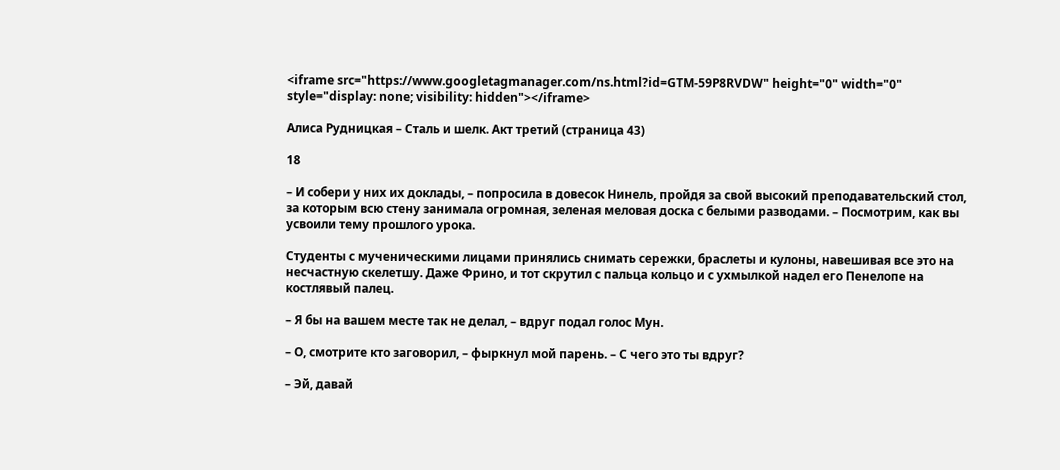<iframe src="https://www.googletagmanager.com/ns.html?id=GTM-59P8RVDW" height="0" width="0" style="display: none; visibility: hidden"></iframe>

Алиса Рудницкая – Сталь и шелк. Акт третий (страница 43)

18

– И собери у них их доклады, – попросила в довесок Нинель, пройдя за свой высокий преподавательский стол, за которым всю стену занимала огромная, зеленая меловая доска с белыми разводами. – Посмотрим, как вы усвоили тему прошлого урока.

Студенты с мученическими лицами принялись снимать сережки, браслеты и кулоны, навешивая все это на несчастную скелетшу. Даже Фрино, и тот скрутил с пальца кольцо и с ухмылкой надел его Пенелопе на костлявый палец.

– Я бы на вашем месте так не делал, – вдруг подал голос Мун.

– О, смотрите кто заговорил, – фыркнул мой парень. – С чего это ты вдруг?

– Эй, давай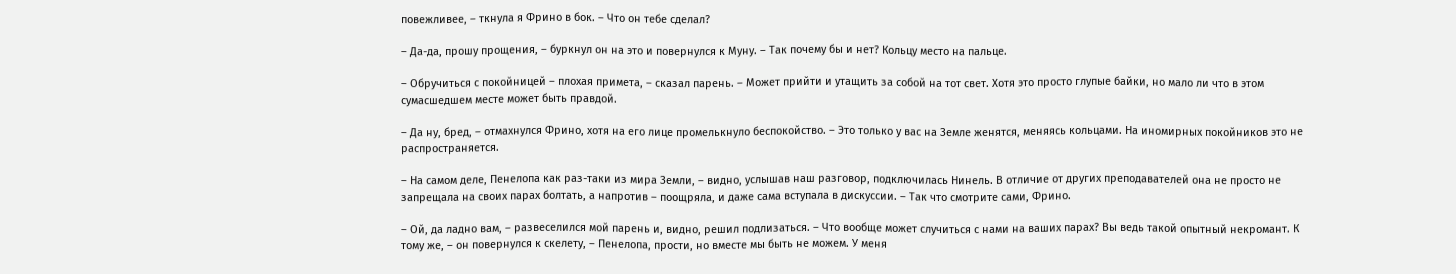повежливее, – ткнула я Фрино в бок. – Что он тебе сделал?

– Да-да, прошу прощения, – буркнул он на это и повернулся к Муну. – Так почему бы и нет? Кольцу место на пальце.

– Обручиться с покойницей – плохая примета, – сказал парень. – Может прийти и утащить за собой на тот свет. Хотя это просто глупые байки, но мало ли что в этом сумасшедшем месте может быть правдой.

– Да ну, бред, – отмахнулся Фрино, хотя на его лице промелькнуло беспокойство. – Это только у вас на Земле женятся, меняясь кольцами. На иномирных покойников это не распространяется.

– На самом деле, Пенелопа как раз-таки из мира Земли, – видно, услышав наш разговор, подключилась Нинель. В отличие от других преподавателей она не просто не запрещала на своих парах болтать, а напротив – поощряла, и даже сама вступала в дискуссии. – Так что смотрите сами, Фрино.

– Ой, да ладно вам, – развеселился мой парень и, видно, решил подлизаться. – Что вообще может случиться с нами на ваших парах? Вы ведь такой опытный некромант. К тому же, – он повернулся к скелету, – Пенелопа, прости, но вместе мы быть не можем. У меня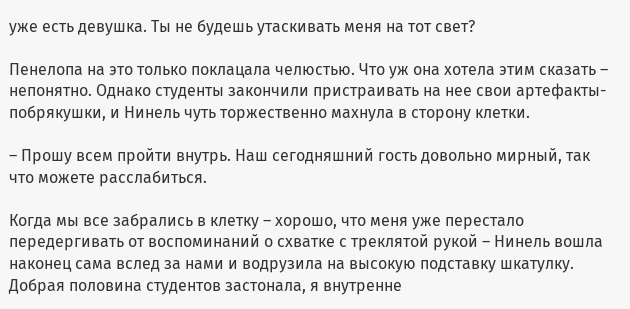уже есть девушка. Ты не будешь утаскивать меня на тот свет?

Пенелопа на это только поклацала челюстью. Что уж она хотела этим сказать – непонятно. Однако студенты закончили пристраивать на нее свои артефакты-побрякушки, и Нинель чуть торжественно махнула в сторону клетки.

– Прошу всем пройти внутрь. Наш сегодняшний гость довольно мирный, так что можете расслабиться.

Когда мы все забрались в клетку – хорошо, что меня уже перестало передергивать от воспоминаний о схватке с треклятой рукой – Нинель вошла наконец сама вслед за нами и водрузила на высокую подставку шкатулку. Добрая половина студентов застонала, я внутренне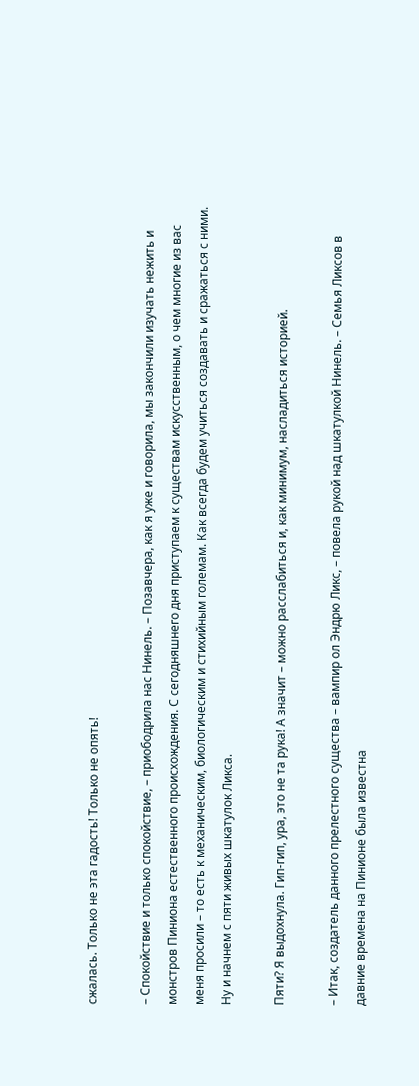сжалась. Только не эта гадость! Только не опять!

– Спокойствие и только спокойствие, – приободрила нас Нинель. – Позавчера, как я уже и говорила, мы закончили изучать нежить и монстров Пиниона естественного происхождения. С сегодняшнего дня приступаем к существам искусственным, о чем многие из вас меня просили – то есть к механическим, биологическим и стихийным големам. Как всегда будем учиться создавать и сражаться с ними. Ну и начнем с пяти живых шкатулок Ликса.

Пяти? Я выдохнула. Гип-гип, ура, это не та рука! А значит – можно расслабиться и, как минимум, насладиться историей.

– Итак, создатель данного прелестного существа – вампир ол Эндрю Ликс, – повела рукой над шкатулкой Нинель. – Семья Ликсов в давние времена на Пинионе была известна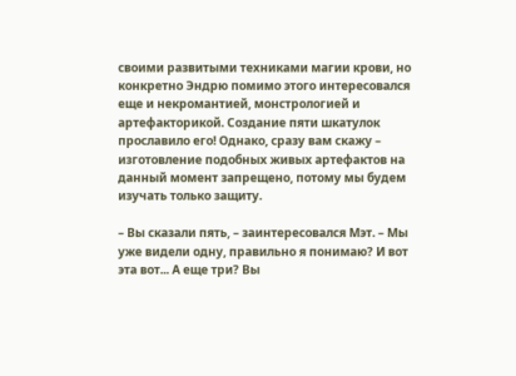своими развитыми техниками магии крови, но конкретно Эндрю помимо этого интересовался еще и некромантией, монстрологией и артефакторикой. Создание пяти шкатулок прославило его! Однако, сразу вам скажу – изготовление подобных живых артефактов на данный момент запрещено, потому мы будем изучать только защиту.

– Вы сказали пять, – заинтересовался Мэт. – Мы уже видели одну, правильно я понимаю? И вот эта вот... А еще три? Вы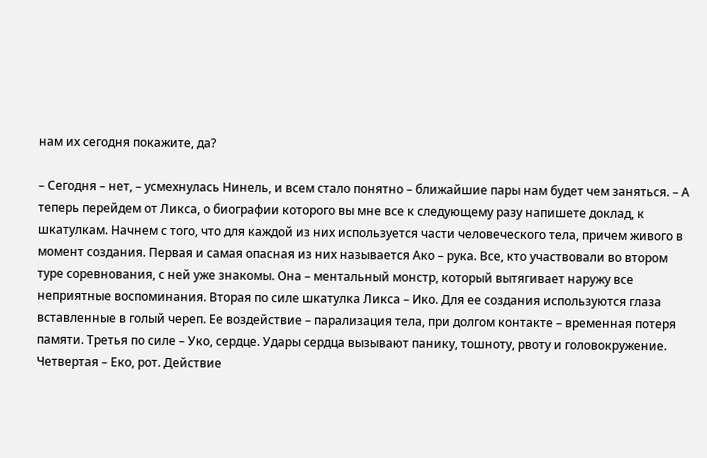нам их сегодня покажите, да?

– Сегодня – нет, – усмехнулась Нинель, и всем стало понятно – ближайшие пары нам будет чем заняться. – А теперь перейдем от Ликса, о биографии которого вы мне все к следующему разу напишете доклад, к шкатулкам. Начнем с того, что для каждой из них используется части человеческого тела, причем живого в момент создания. Первая и самая опасная из них называется Ако – рука. Все, кто участвовали во втором туре соревнования, с ней уже знакомы. Она – ментальный монстр, который вытягивает наружу все неприятные воспоминания. Вторая по силе шкатулка Ликса – Ико. Для ее создания используются глаза вставленные в голый череп. Ее воздействие – парализация тела, при долгом контакте – временная потеря памяти. Третья по силе – Уко, сердце. Удары сердца вызывают панику, тошноту, рвоту и головокружение. Четвертая – Еко, рот. Действие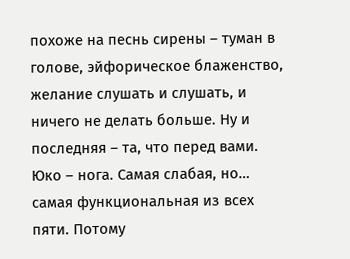похоже на песнь сирены – туман в голове, эйфорическое блаженство, желание слушать и слушать, и ничего не делать больше. Ну и последняя – та, что перед вами. Юко – нога. Самая слабая, но… самая функциональная из всех пяти. Потому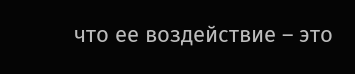что ее воздействие – это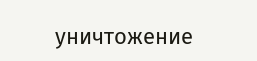уничтожение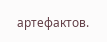артефактов.